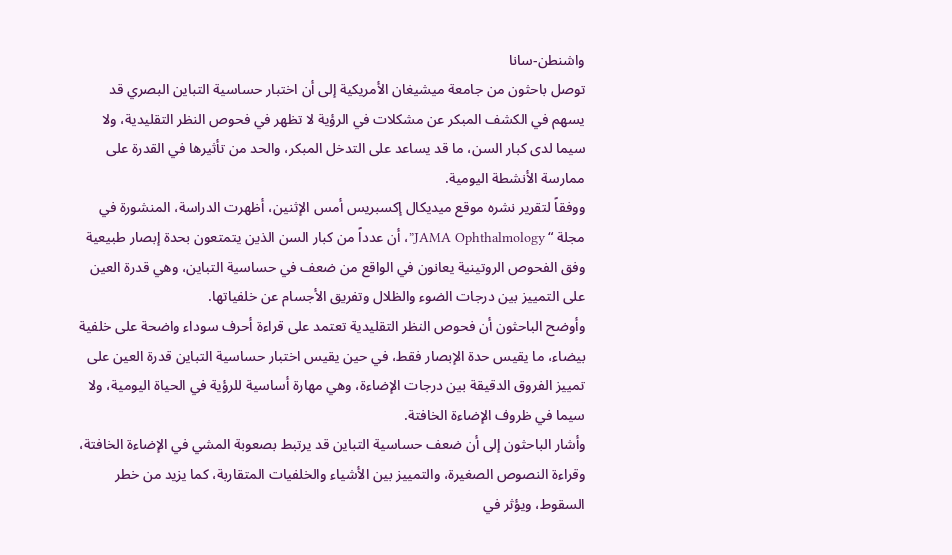واشنطن-سانا
توصل باحثون من جامعة ميشيغان الأمريكية إلى أن اختبار حساسية التباين البصري قد يسهم في الكشف المبكر عن مشكلات في الرؤية لا تظهر في فحوص النظر التقليدية، ولا سيما لدى كبار السن، ما قد يساعد على التدخل المبكر، والحد من تأثيرها في القدرة على ممارسة الأنشطة اليومية.
ووفقاً لتقرير نشره موقع ميديكال إكسبريس أمس الإثنين، أظهرت الدراسة، المنشورة في مجلة “ JAMA Ophthalmology”، أن عدداً من كبار السن الذين يتمتعون بحدة إبصار طبيعية وفق الفحوص الروتينية يعانون في الواقع من ضعف في حساسية التباين، وهي قدرة العين على التمييز بين درجات الضوء والظلال وتفريق الأجسام عن خلفياتها.
وأوضح الباحثون أن فحوص النظر التقليدية تعتمد على قراءة أحرف سوداء واضحة على خلفية بيضاء، ما يقيس حدة الإبصار فقط، في حين يقيس اختبار حساسية التباين قدرة العين على تمييز الفروق الدقيقة بين درجات الإضاءة، وهي مهارة أساسية للرؤية في الحياة اليومية، ولا سيما في ظروف الإضاءة الخافتة.
وأشار الباحثون إلى أن ضعف حساسية التباين قد يرتبط بصعوبة المشي في الإضاءة الخافتة، وقراءة النصوص الصغيرة، والتمييز بين الأشياء والخلفيات المتقاربة، كما يزيد من خطر السقوط، ويؤثر في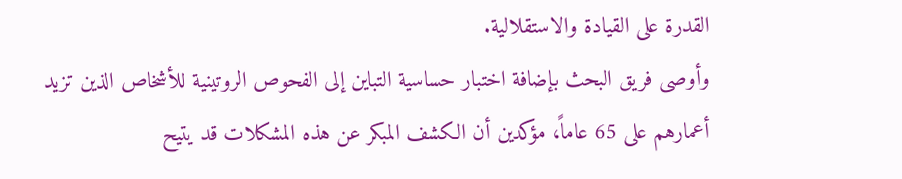القدرة على القيادة والاستقلالية.
وأوصى فريق البحث بإضافة اختبار حساسية التباين إلى الفحوص الروتينية للأشخاص الذين تزيد أعمارهم على 65 عاماً، مؤكدين أن الكشف المبكر عن هذه المشكلات قد يتيح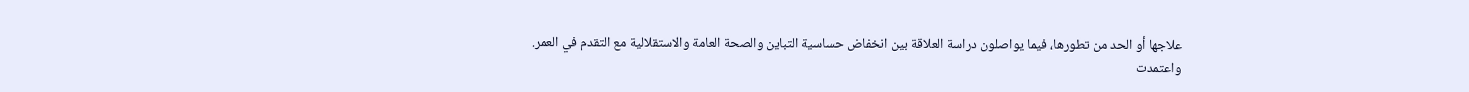علاجها أو الحد من تطورها، فيما يواصلون دراسة العلاقة بين انخفاض حساسية التباين والصحة العامة والاستقلالية مع التقدم في العمر.
واعتمدت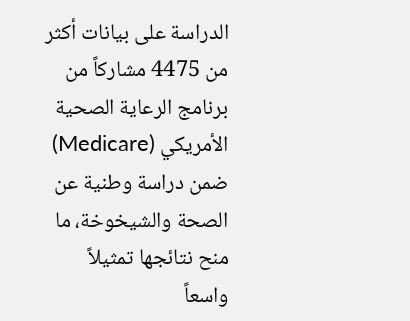الدراسة على بيانات أكثر من 4475 مشاركاً من برنامج الرعاية الصحية الأمريكي (Medicare) ضمن دراسة وطنية عن الصحة والشيخوخة، ما منح نتائجها تمثيلاً واسعاً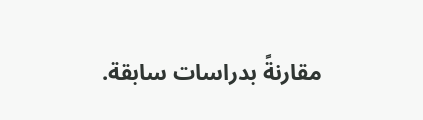مقارنةً بدراسات سابقة.